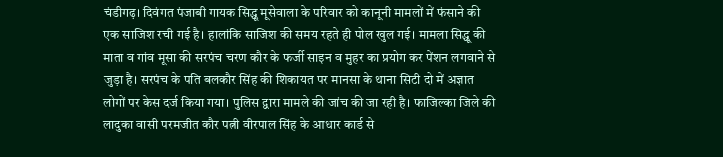चंडीगढ़। दिवंगत पंजाबी गायक सिद्धू मूसेवाला के परिवार को कानूनी मामलों में फंसाने की एक साजिश रची गई है। हालांकि साजिश की समय रहते ही पोल खुल गई। मामला सिद्धू की माता व गांव मूसा की सरपंच चरण कौर के फर्जी साइन व मुहर का प्रयोग कर पेंशन लगवाने से जुड़ा है। सरपंच के पति बलकौर सिंह की शिकायत पर मानसा के थाना सिटी दो में अज्ञात लोगों पर केस दर्ज किया गया। पुलिस द्वारा मामले की जांच की जा रही है। फाजिल्का जिले की लादुका वासी परमजीत कौर पत्नी वीरपाल सिंह के आधार कार्ड से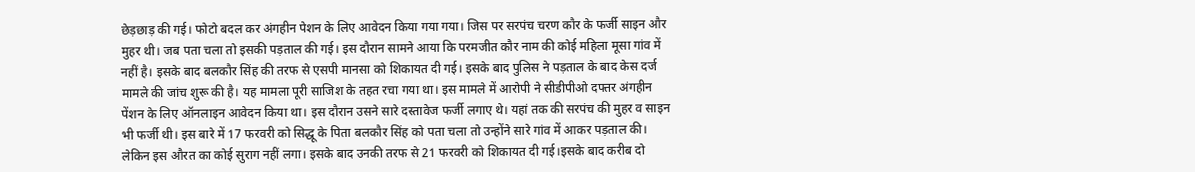छेड़छाड़ की गई। फोटो बदल कर अंगहीन पेशन के लिए आवेदन किया गया गया। जिस पर सरपंच चरण कौर के फर्जी साइन और मुहर थी। जब पता चला तो इसकी पड़ताल की गई। इस दौरान सामने आया कि परमजीत कौर नाम की कोई महिला मूसा गांव में नहीं है। इसके बाद बलकौर सिंह की तरफ से एसपी मानसा को शिकायत दी गई। इसके बाद पुलिस ने पड़ताल के बाद केस दर्ज मामले की जांच शुरू की है। यह मामला पूरी साजिश के तहत रचा गया था। इस मामले में आरोपी ने सीडीपीओ दफ्तर अंगहीन पेंशन के लिए ऑनलाइन आवेदन किया था। इस दौरान उसने सारे दस्तावेज फर्जी लगाए थे। यहां तक की सरपंच की मुहर व साइन भी फर्जी थी। इस बारे में 17 फरवरी को सिद्धू के पिता बलकौर सिंह को पता चला तो उन्होंने सारे गांव में आकर पड़ताल की। लेकिन इस औरत का कोई सुराग नहीं लगा। इसके बाद उनकी तरफ से 21 फरवरी को शिकायत दी गई।इसके बाद करीब दो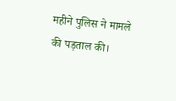महीने पुलिस ने मामले की पड़ताल की।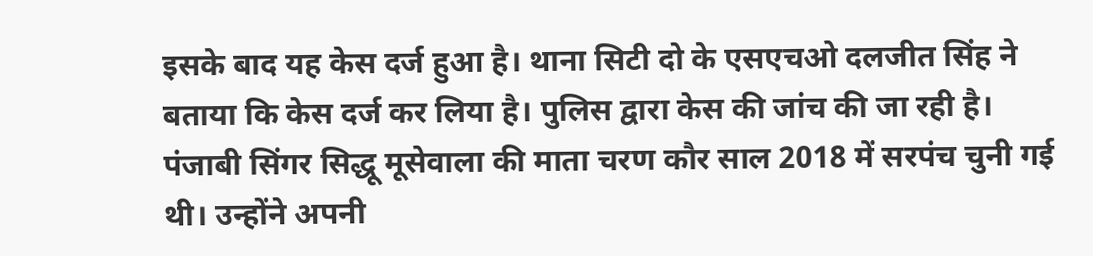इसके बाद यह केस दर्ज हुआ है। थाना सिटी दो के एसएचओ दलजीत सिंह ने बताया कि केस दर्ज कर लिया है। पुलिस द्वारा केस की जांच की जा रही है। पंजाबी सिंगर सिद्धू मूसेवाला की माता चरण कौर साल 2018 में सरपंच चुनी गई थी। उन्होंने अपनी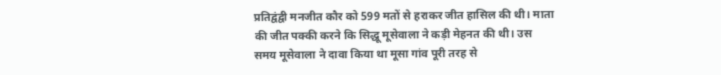प्रतिद्वंद्वी मनजीत कौर को 599 मतों से हराकर जीत हासिल की थी। माता की जीत पक्की करने कि सिद्धू मूसेवाला ने कड़ी मेहनत की थी। उस समय मूसेवाला ने दावा किया था मूसा गांव पूरी तरह से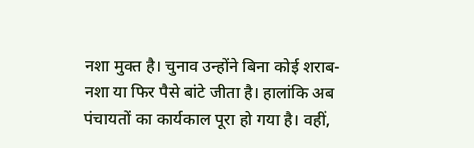नशा मुक्त है। चुनाव उन्होंने बिना कोई शराब-नशा या फिर पैसे बांटे जीता है। हालांकि अब पंचायतों का कार्यकाल पूरा हो गया है। वहीं,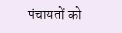पंचायतों को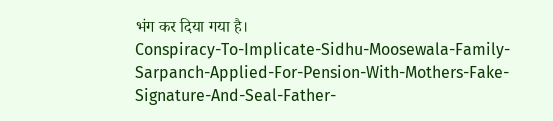भंग कर दिया गया है।
Conspiracy-To-Implicate-Sidhu-Moosewala-Family-Sarpanch-Applied-For-Pension-With-Mothers-Fake-Signature-And-Seal-Father-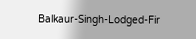Balkaur-Singh-Lodged-Fir